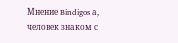Мнение Bindigos а, человек знаком с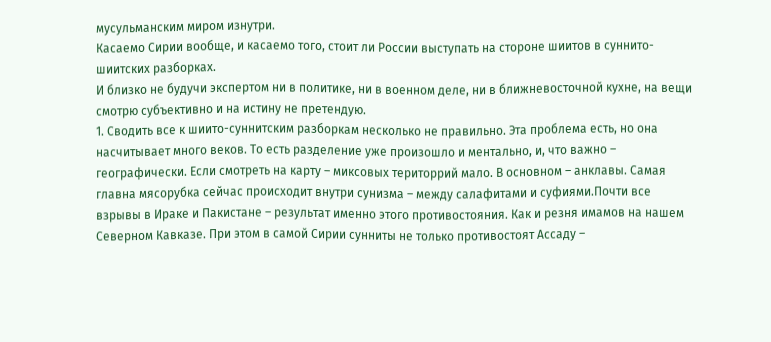мусульманским миром изнутри.
Касаемо Сирии вообще, и касаемо того, стоит ли России выступать на стороне шиитов в суннито-шиитских разборках.
И близко не будучи экспертом ни в политике, ни в военном деле, ни в ближневосточной кухне, на вещи смотрю субъективно и на истину не претендую.
1. Сводить все к шиито-суннитским разборкам несколько не правильно. Эта проблема есть, но она насчитывает много веков. То есть разделение уже произошло и ментально, и, что важно – географически. Если смотреть на карту – миксовых територрий мало. В основном – анклавы. Самая главна мясорубка сейчас происходит внутри сунизма – между салафитами и суфиями.Почти все взрывы в Ираке и Пакистане – результат именно этого противостояния. Как и резня имамов на нашем Северном Кавказе. При этом в самой Сирии сунниты не только противостоят Ассаду –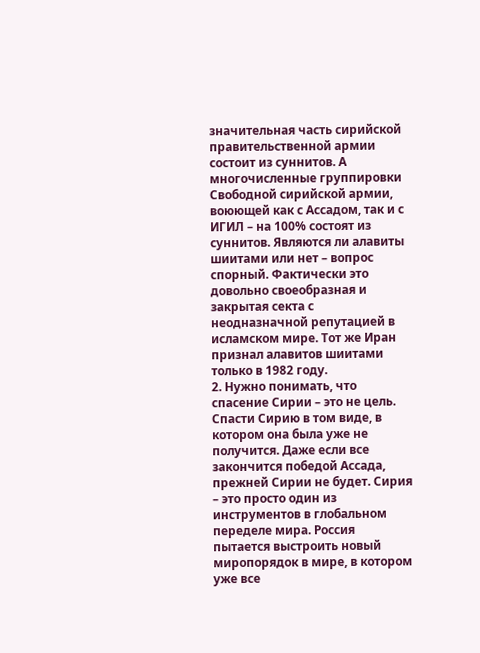значительная часть сирийской правительственной армии состоит из суннитов. А многочисленные группировки Свободной сирийской армии, воюющей как с Ассадом, так и с ИГИЛ – на 100% состоят из суннитов. Являются ли алавиты шиитами или нет – вопрос спорный. Фактически это довольно своеобразная и закрытая секта с неодназначной репутацией в исламском мире. Тот же Иран признал алавитов шиитами только в 1982 году.
2. Нужно понимать, что спасение Сирии – это не цель. Спасти Сирию в том виде, в котором она была уже не получится. Даже если все закончится победой Ассада, прежней Сирии не будет. Сирия – это просто один из инструментов в глобальном переделе мира. Россия пытается выстроить новый миропорядок в мире, в котором уже все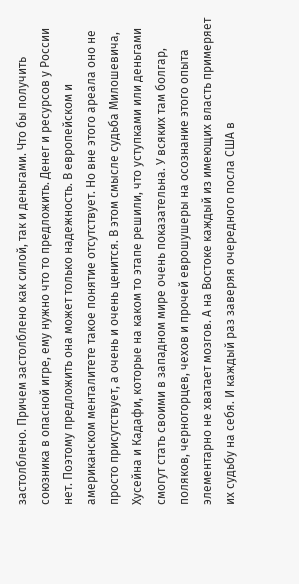застолблено. Причем застолблено как силой, так и деньгами. Что бы получить союзника в опасной игре, ему нужно что то предложить. Денег и ресурсов у России нет. Поэтому предложить она может только надежность. В европейском и американском менталитете такое понятие отсутствует. Но вне этого ареала оно не просто присутствует, а очень и очень ценится. В этом смысле судьба Милошевича, Хусейна и Кадафи, которые на каком то этапе решили, что уступками или деньгами смогут стать своими в западном мире очень показательна. У всяких там болгар, поляков, черногорцев, чехов и прочей еврошушеры на осознание этого опыта элементарно не хватает мозгов. А на Востоке каждый из имеющих власть примеряет их судьбу на себя. И каждый раз заверяя очередного посла США в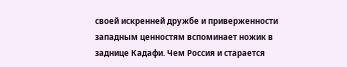своей искренней дружбе и приверженности западным ценностям вспоминает ножик в заднице Кадафи. Чем Россия и старается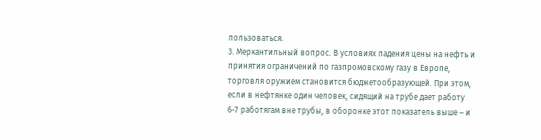пользоваться.
3. Меркантильный вопрос. В условиях падения цены на нефть и принятия ограничений по газпромовскому газу в Европе, торговля оружием становится бюджетообразующей. При этом, если в нефтянке один человек, сидящий на трубе дает работу 6-7 работягам вне трубы, в оборонке этот показатель выше – и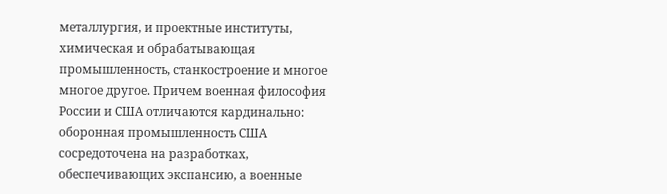металлургия, и проектные институты, химическая и обрабатывающая промышленность, станкостроение и многое многое другое. Причем военная философия России и США отличаются кардинально: оборонная промышленность США сосредоточена на разработках, обеспечивающих экспансию, а военные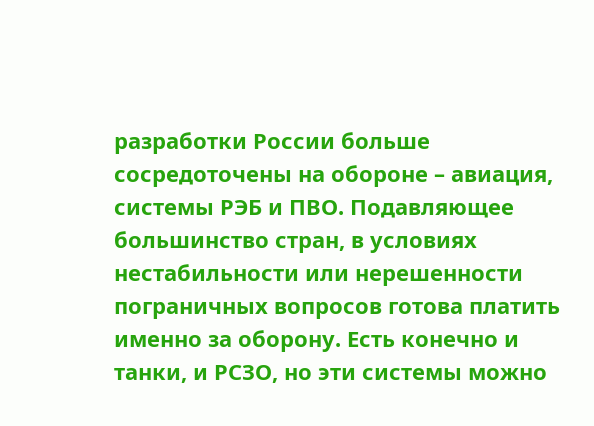разработки России больше сосредоточены на обороне – авиация, системы РЭБ и ПВО. Подавляющее большинство стран, в условиях нестабильности или нерешенности пограничных вопросов готова платить именно за оборону. Есть конечно и танки, и РСЗО, но эти системы можно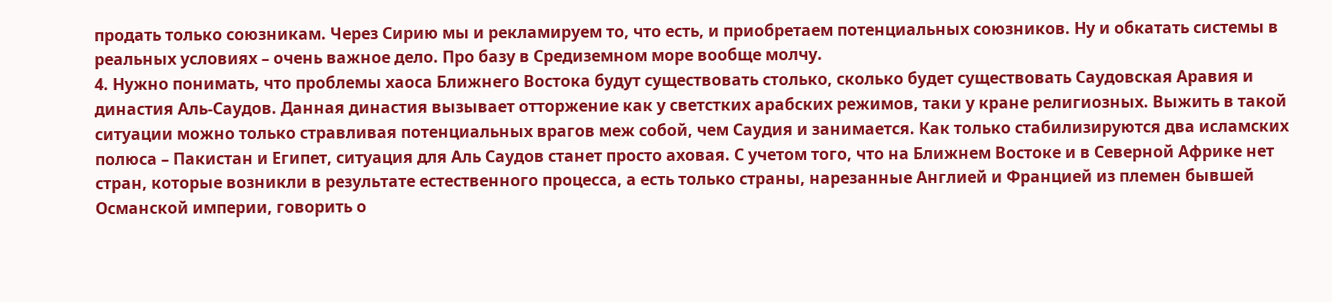продать только союзникам. Через Сирию мы и рекламируем то, что есть, и приобретаем потенциальных союзников. Ну и обкатать системы в реальных условиях – очень важное дело. Про базу в Средиземном море вообще молчу.
4. Нужно понимать, что проблемы хаоса Ближнего Востока будут существовать столько, сколько будет существовать Саудовская Аравия и династия Аль-Саудов. Данная династия вызывает отторжение как у светстких арабских режимов, таки у кране религиозных. Выжить в такой ситуации можно только стравливая потенциальных врагов меж собой, чем Саудия и занимается. Как только стабилизируются два исламских полюса – Пакистан и Египет, ситуация для Аль Саудов станет просто аховая. С учетом того, что на Ближнем Востоке и в Северной Африке нет стран, которые возникли в результате естественного процесса, а есть только страны, нарезанные Англией и Францией из племен бывшей Османской империи, говорить о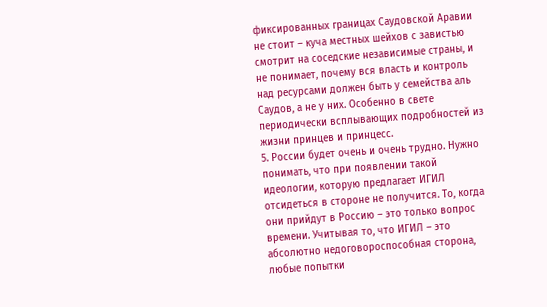фиксированных границах Саудовской Аравии не стоит – куча местных шейхов с завистью смотрит на соседские независимые страны, и не понимает, почему вся власть и контроль над ресурсами должен быть у семейства аль Саудов, а не у них. Особенно в свете периодически всплывающих подробностей из жизни принцев и принцесс.
5. России будет очень и очень трудно. Нужно понимать, что при появлении такой идеологии, которую предлагает ИГИЛ отсидеться в стороне не получится. То, когда они прийдут в Россию – это только вопрос времени. Учитывая то, что ИГИЛ – это абсолютно недоговороспособная сторона, любые попытки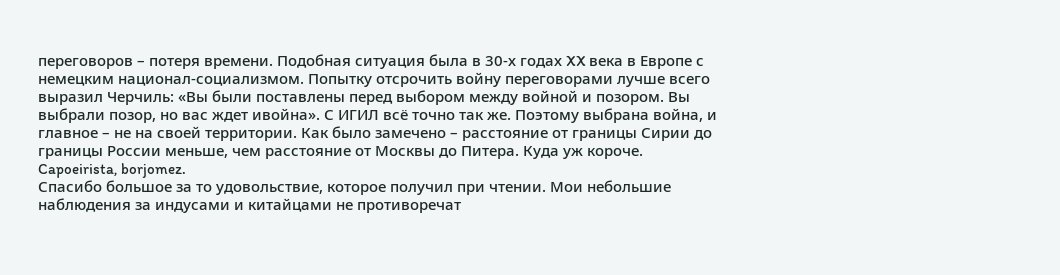переговоров – потеря времени. Подобная ситуация была в 30-х годах XX века в Европе с немецким национал-социализмом. Попытку отсрочить войну переговорами лучше всего выразил Черчиль: «Вы были поставлены перед выбором между войной и позором. Вы выбрали позор, но вас ждет ивойна». С ИГИЛ всё точно так же. Поэтому выбрана война, и главное – не на своей территории. Как было замечено – расстояние от границы Сирии до границы России меньше, чем расстояние от Москвы до Питера. Куда уж короче.
Capoeirista, borjomez.
Спасибо большое за то удовольствие, которое получил при чтении. Мои небольшие наблюдения за индусами и китайцами не противоречат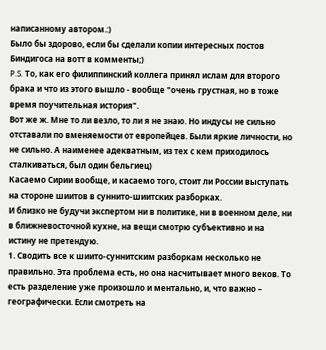написанному автором.:)
Было бы здорово, если бы сделали копии интересных постов Биндигоса на вотт в комменты;)
P.S. То, как его филиппинский коллега принял ислам для второго брака и что из этого вышло - вообще "очень грустная, но в тоже время поучительная история".
Вот же ж. Мне то ли везло, то ли я не знаю. Но индусы не сильно отставали по вменяемости от европейцев. Были яркие личности, но не сильно. А наименее адекватным, из тех с кем приходилось сталкиваться, был один бельгиец)
Касаемо Сирии вообще, и касаемо того, стоит ли России выступать на стороне шиитов в суннито-шиитских разборках.
И близко не будучи экспертом ни в политике, ни в военном деле, ни в ближневосточной кухне, на вещи смотрю субъективно и на истину не претендую.
1. Сводить все к шиито-суннитским разборкам несколько не правильно. Эта проблема есть, но она насчитывает много веков. То есть разделение уже произошло и ментально, и, что важно – географически. Если смотреть на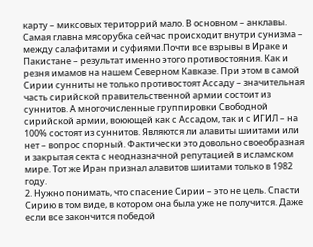карту – миксовых територрий мало. В основном – анклавы. Самая главна мясорубка сейчас происходит внутри сунизма – между салафитами и суфиями.Почти все взрывы в Ираке и Пакистане – результат именно этого противостояния. Как и резня имамов на нашем Северном Кавказе. При этом в самой Сирии сунниты не только противостоят Ассаду – значительная часть сирийской правительственной армии состоит из суннитов. А многочисленные группировки Свободной сирийской армии, воюющей как с Ассадом, так и с ИГИЛ – на 100% состоят из суннитов. Являются ли алавиты шиитами или нет – вопрос спорный. Фактически это довольно своеобразная и закрытая секта с неодназначной репутацией в исламском мире. Тот же Иран признал алавитов шиитами только в 1982 году.
2. Нужно понимать, что спасение Сирии – это не цель. Спасти Сирию в том виде, в котором она была уже не получится. Даже если все закончится победой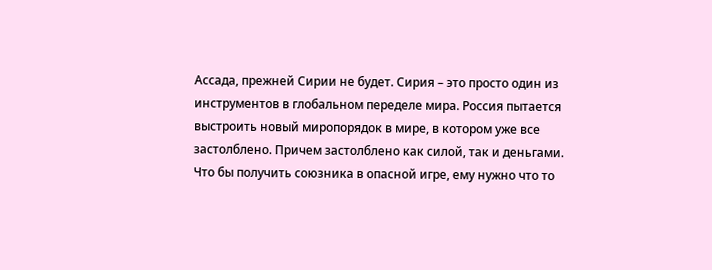Ассада, прежней Сирии не будет. Сирия – это просто один из инструментов в глобальном переделе мира. Россия пытается выстроить новый миропорядок в мире, в котором уже все застолблено. Причем застолблено как силой, так и деньгами. Что бы получить союзника в опасной игре, ему нужно что то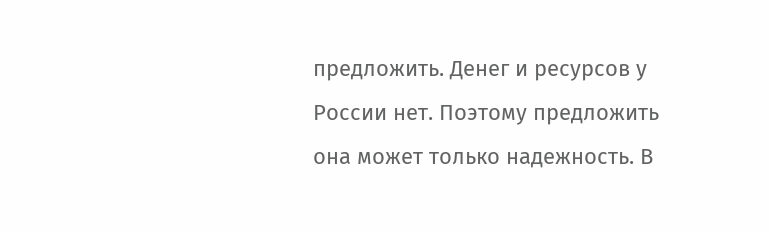предложить. Денег и ресурсов у России нет. Поэтому предложить она может только надежность. В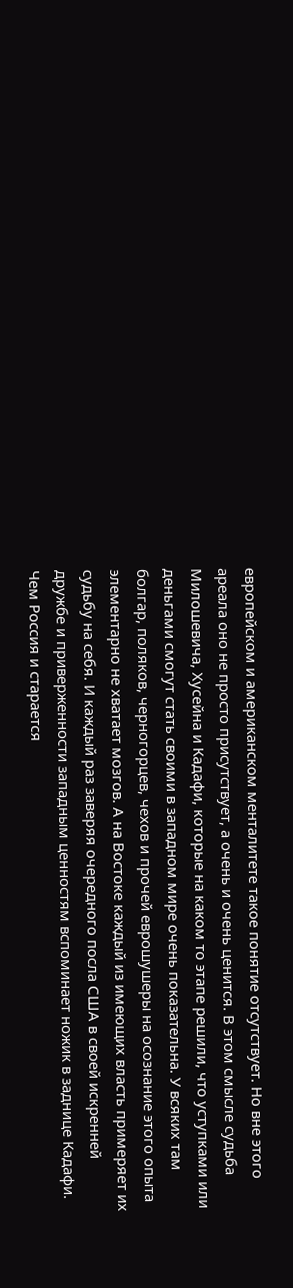европейском и американском менталитете такое понятие отсутствует. Но вне этого ареала оно не просто присутствует, а очень и очень ценится. В этом смысле судьба Милошевича, Хусейна и Кадафи, которые на каком то этапе решили, что уступками или деньгами смогут стать своими в западном мире очень показательна. У всяких там болгар, поляков, черногорцев, чехов и прочей еврошушеры на осознание этого опыта элементарно не хватает мозгов. А на Востоке каждый из имеющих власть примеряет их судьбу на себя. И каждый раз заверяя очередного посла США в своей искренней дружбе и приверженности западным ценностям вспоминает ножик в заднице Кадафи. Чем Россия и старается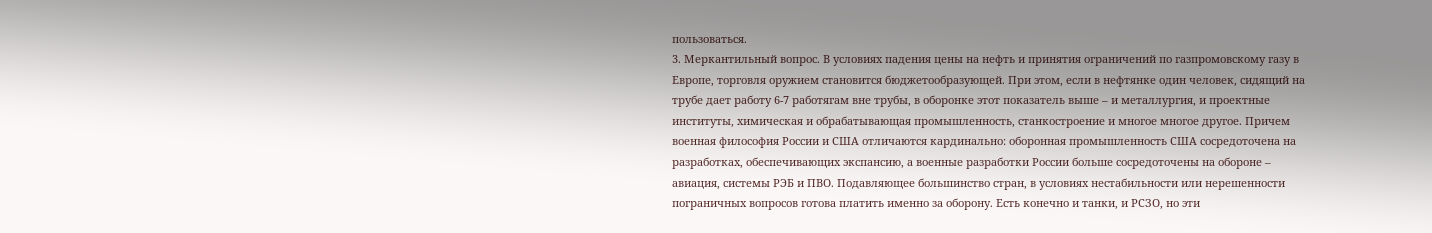пользоваться.
3. Меркантильный вопрос. В условиях падения цены на нефть и принятия ограничений по газпромовскому газу в Европе, торговля оружием становится бюджетообразующей. При этом, если в нефтянке один человек, сидящий на трубе дает работу 6-7 работягам вне трубы, в оборонке этот показатель выше – и металлургия, и проектные институты, химическая и обрабатывающая промышленность, станкостроение и многое многое другое. Причем военная философия России и США отличаются кардинально: оборонная промышленность США сосредоточена на разработках, обеспечивающих экспансию, а военные разработки России больше сосредоточены на обороне – авиация, системы РЭБ и ПВО. Подавляющее большинство стран, в условиях нестабильности или нерешенности пограничных вопросов готова платить именно за оборону. Есть конечно и танки, и РСЗО, но эти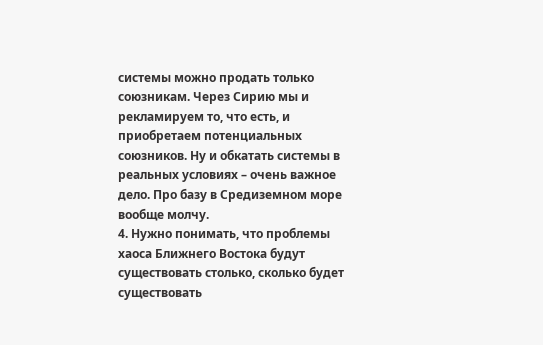системы можно продать только союзникам. Через Сирию мы и рекламируем то, что есть, и приобретаем потенциальных союзников. Ну и обкатать системы в реальных условиях – очень важное дело. Про базу в Средиземном море вообще молчу.
4. Нужно понимать, что проблемы хаоса Ближнего Востока будут существовать столько, сколько будет существовать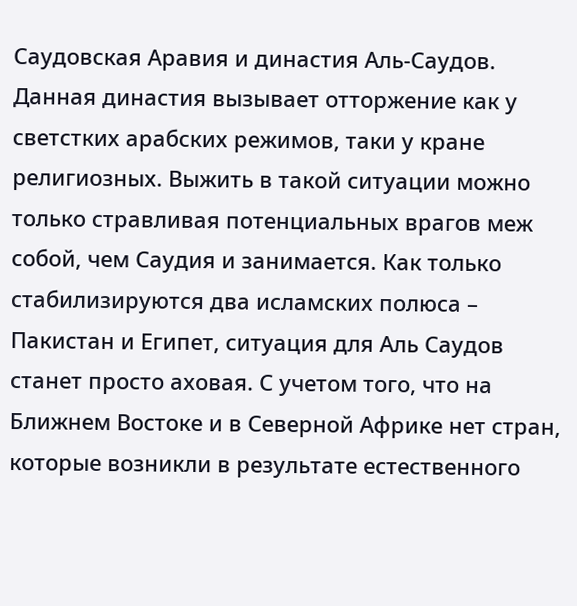Саудовская Аравия и династия Аль-Саудов. Данная династия вызывает отторжение как у светстких арабских режимов, таки у кране религиозных. Выжить в такой ситуации можно только стравливая потенциальных врагов меж собой, чем Саудия и занимается. Как только стабилизируются два исламских полюса – Пакистан и Египет, ситуация для Аль Саудов станет просто аховая. С учетом того, что на Ближнем Востоке и в Северной Африке нет стран, которые возникли в результате естественного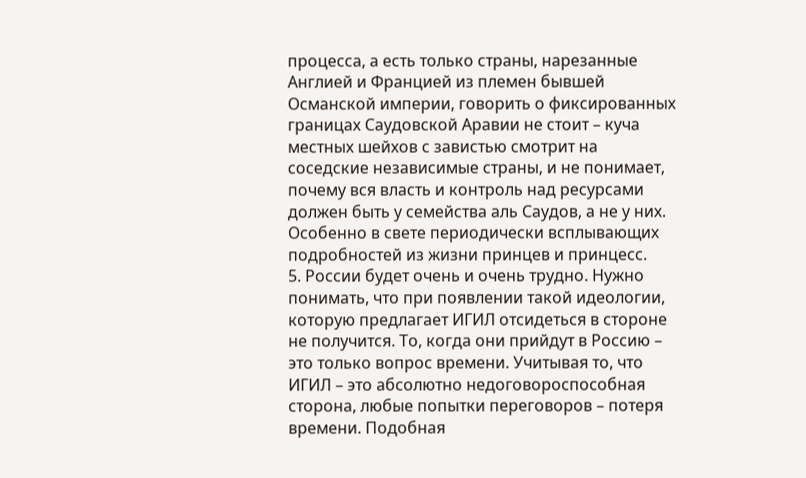процесса, а есть только страны, нарезанные Англией и Францией из племен бывшей Османской империи, говорить о фиксированных границах Саудовской Аравии не стоит – куча местных шейхов с завистью смотрит на соседские независимые страны, и не понимает, почему вся власть и контроль над ресурсами должен быть у семейства аль Саудов, а не у них. Особенно в свете периодически всплывающих подробностей из жизни принцев и принцесс.
5. России будет очень и очень трудно. Нужно понимать, что при появлении такой идеологии, которую предлагает ИГИЛ отсидеться в стороне не получится. То, когда они прийдут в Россию – это только вопрос времени. Учитывая то, что ИГИЛ – это абсолютно недоговороспособная сторона, любые попытки переговоров – потеря времени. Подобная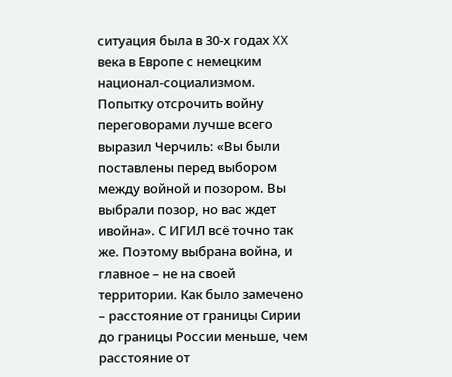ситуация была в 30-х годах XX века в Европе с немецким национал-социализмом. Попытку отсрочить войну переговорами лучше всего выразил Черчиль: «Вы были поставлены перед выбором между войной и позором. Вы выбрали позор, но вас ждет ивойна». С ИГИЛ всё точно так же. Поэтому выбрана война, и главное – не на своей территории. Как было замечено – расстояние от границы Сирии до границы России меньше, чем расстояние от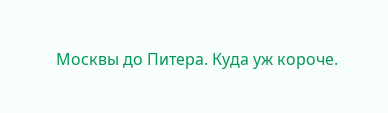Москвы до Питера. Куда уж короче.